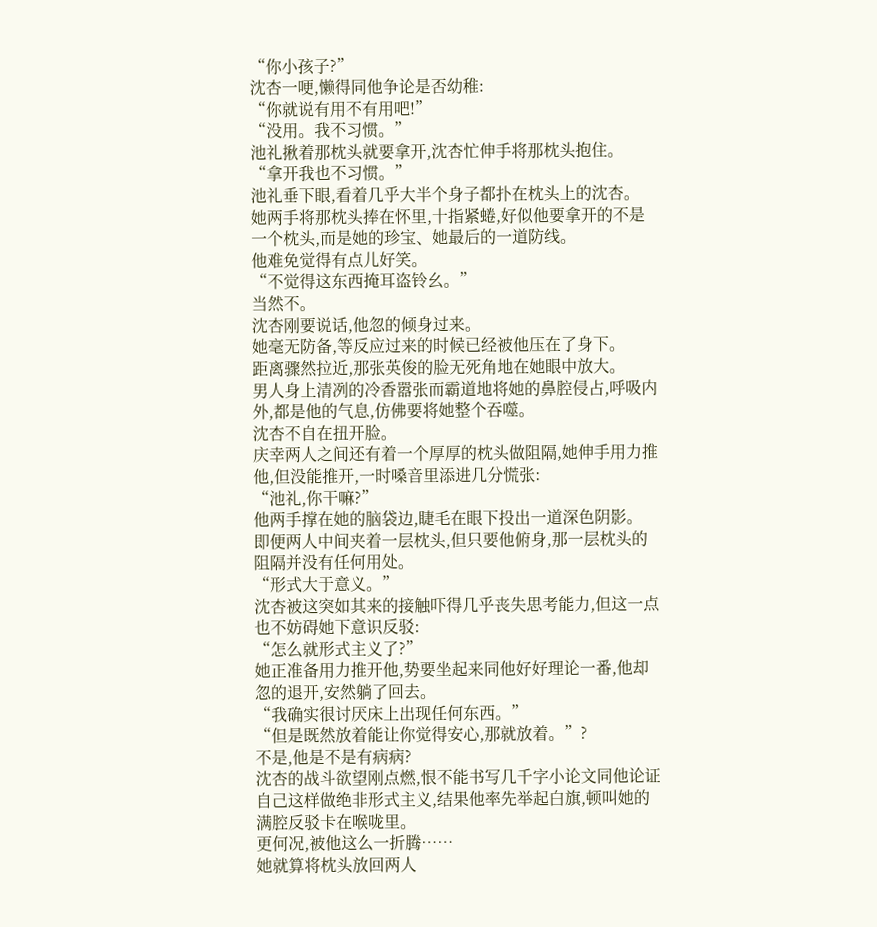“你小孩子?”
沈杏一哽,懒得同他争论是否幼稚:
“你就说有用不有用吧!”
“没用。我不习惯。”
池礼揪着那枕头就要拿开,沈杏忙伸手将那枕头抱住。
“拿开我也不习惯。”
池礼垂下眼,看着几乎大半个身子都扑在枕头上的沈杏。
她两手将那枕头捧在怀里,十指紧蜷,好似他要拿开的不是一个枕头,而是她的珍宝、她最后的一道防线。
他难免觉得有点儿好笑。
“不觉得这东西掩耳盗铃幺。”
当然不。
沈杏刚要说话,他忽的倾身过来。
她毫无防备,等反应过来的时候已经被他压在了身下。
距离骤然拉近,那张英俊的脸无死角地在她眼中放大。
男人身上清冽的冷香嚣张而霸道地将她的鼻腔侵占,呼吸内外,都是他的气息,仿佛要将她整个吞噬。
沈杏不自在扭开脸。
庆幸两人之间还有着一个厚厚的枕头做阻隔,她伸手用力推他,但没能推开,一时嗓音里添进几分慌张:
“池礼,你干嘛?”
他两手撑在她的脑袋边,睫毛在眼下投出一道深色阴影。
即便两人中间夹着一层枕头,但只要他俯身,那一层枕头的阻隔并没有任何用处。
“形式大于意义。”
沈杏被这突如其来的接触吓得几乎丧失思考能力,但这一点也不妨碍她下意识反驳:
“怎么就形式主义了?”
她正准备用力推开他,势要坐起来同他好好理论一番,他却忽的退开,安然躺了回去。
“我确实很讨厌床上出现任何东西。”
“但是既然放着能让你觉得安心,那就放着。”?
不是,他是不是有病病?
沈杏的战斗欲望刚点燃,恨不能书写几千字小论文同他论证自己这样做绝非形式主义,结果他率先举起白旗,顿叫她的满腔反驳卡在喉咙里。
更何况,被他这么一折腾……
她就算将枕头放回两人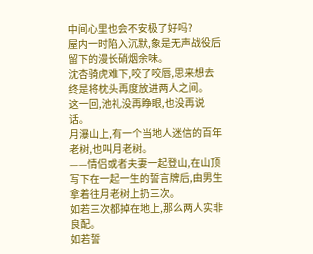中间心里也会不安极了好吗?
屋内一时陷入沉默,象是无声战役后留下的漫长硝烟余味。
沈杏骑虎难下,咬了咬唇,思来想去终是将枕头再度放进两人之间。
这一回,池礼没再睁眼,也没再说话。
月瀑山上,有一个当地人迷信的百年老树,也叫月老树。
——情侣或者夫妻一起登山,在山顶写下在一起一生的誓言牌后,由男生拿着往月老树上扔三次。
如若三次都掉在地上,那么两人实非良配。
如若誓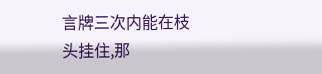言牌三次内能在枝头挂住,那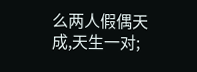么两人假偶天成,天生一对;